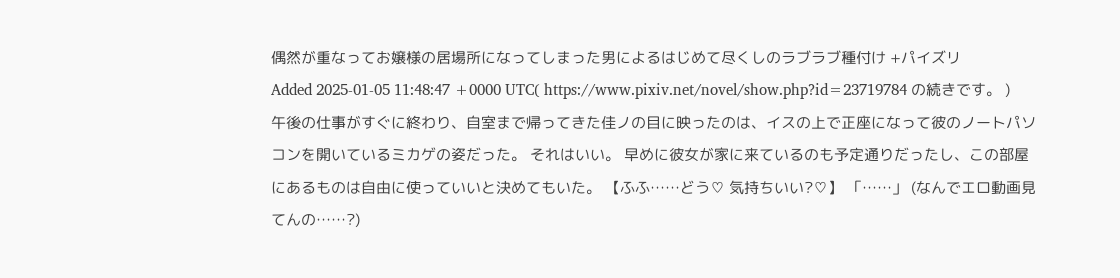偶然が重なってお嬢様の居場所になってしまった男によるはじめて尽くしのラブラブ種付け +パイズリ
Added 2025-01-05 11:48:47 +0000 UTC( https://www.pixiv.net/novel/show.php?id=23719784 の続きです。 ) 午後の仕事がすぐに終わり、自室まで帰ってきた佳ノの目に映ったのは、イスの上で正座になって彼のノートパソコンを開いているミカゲの姿だった。 それはいい。 早めに彼女が家に来ているのも予定通りだったし、この部屋にあるものは自由に使っていいと決めてもいた。 【ふふ……どう♡ 気持ちいい?♡】 「……」 (なんでエロ動画見てんの……?)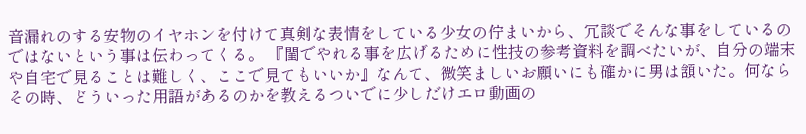音漏れのする安物のイヤホンを付けて真剣な表情をしている少女の佇まいから、冗談でそんな事をしているのではないという事は伝わってくる。 『閨でやれる事を広げるために性技の参考資料を調べたいが、自分の端末や自宅で見ることは難しく、ここで見てもいいか』なんて、微笑ましいお願いにも確かに男は頷いた。何ならその時、どういった用語があるのかを教えるついでに少しだけエロ動画の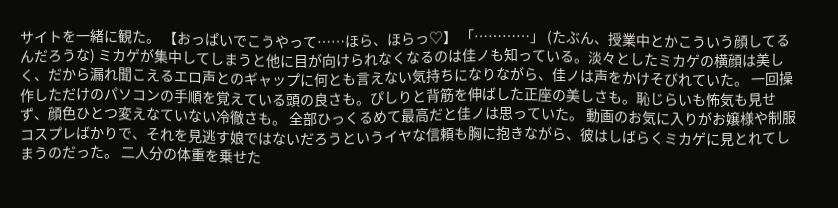サイトを一緒に観た。 【おっぱいでこうやって……ほら、ほらっ♡】 「…………」 (たぶん、授業中とかこういう顔してるんだろうな) ミカゲが集中してしまうと他に目が向けられなくなるのは佳ノも知っている。淡々としたミカゲの横顔は美しく、だから漏れ聞こえるエロ声とのギャップに何とも言えない気持ちになりながら、佳ノは声をかけそびれていた。 一回操作しただけのパソコンの手順を覚えている頭の良さも。ぴしりと背筋を伸ばした正座の美しさも。恥じらいも怖気も見せず、顔色ひとつ変えなていない冷徹さも。 全部ひっくるめて最高だと佳ノは思っていた。 動画のお気に入りがお嬢様や制服コスプレばかりで、それを見逃す娘ではないだろうというイヤな信頼も胸に抱きながら、彼はしばらくミカゲに見とれてしまうのだった。 二人分の体重を乗せた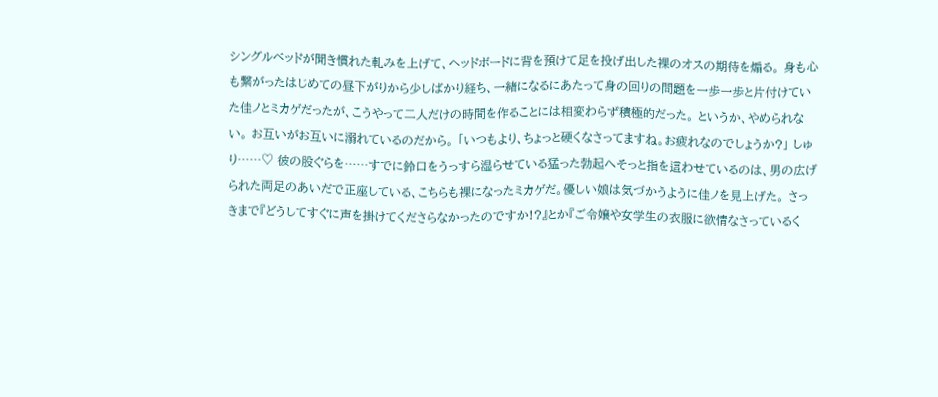シングルベッドが聞き慣れた軋みを上げて、ヘッドボードに背を預けて足を投げ出した裸のオスの期待を煽る。 身も心も繋がったはじめての昼下がりから少しばかり経ち、一緒になるにあたって身の回りの問題を一歩一歩と片付けていた佳ノとミカゲだったが、こうやって二人だけの時間を作ることには相変わらず積極的だった。 というか、やめられない。 お互いがお互いに溺れているのだから。 「いつもより、ちょっと硬くなさってますね。お疲れなのでしょうか?」 しゅり……♡ 彼の股ぐらを……すでに鈴口をうっすら湿らせている猛った勃起へそっと指を這わせているのは、男の広げられた両足のあいだで正座している、こちらも裸になったミカゲだ。優しい娘は気づかうように佳ノを見上げた。 さっきまで『どうしてすぐに声を掛けてくださらなかったのですか!?』とか『ご令嬢や女学生の衣服に欲情なさっているく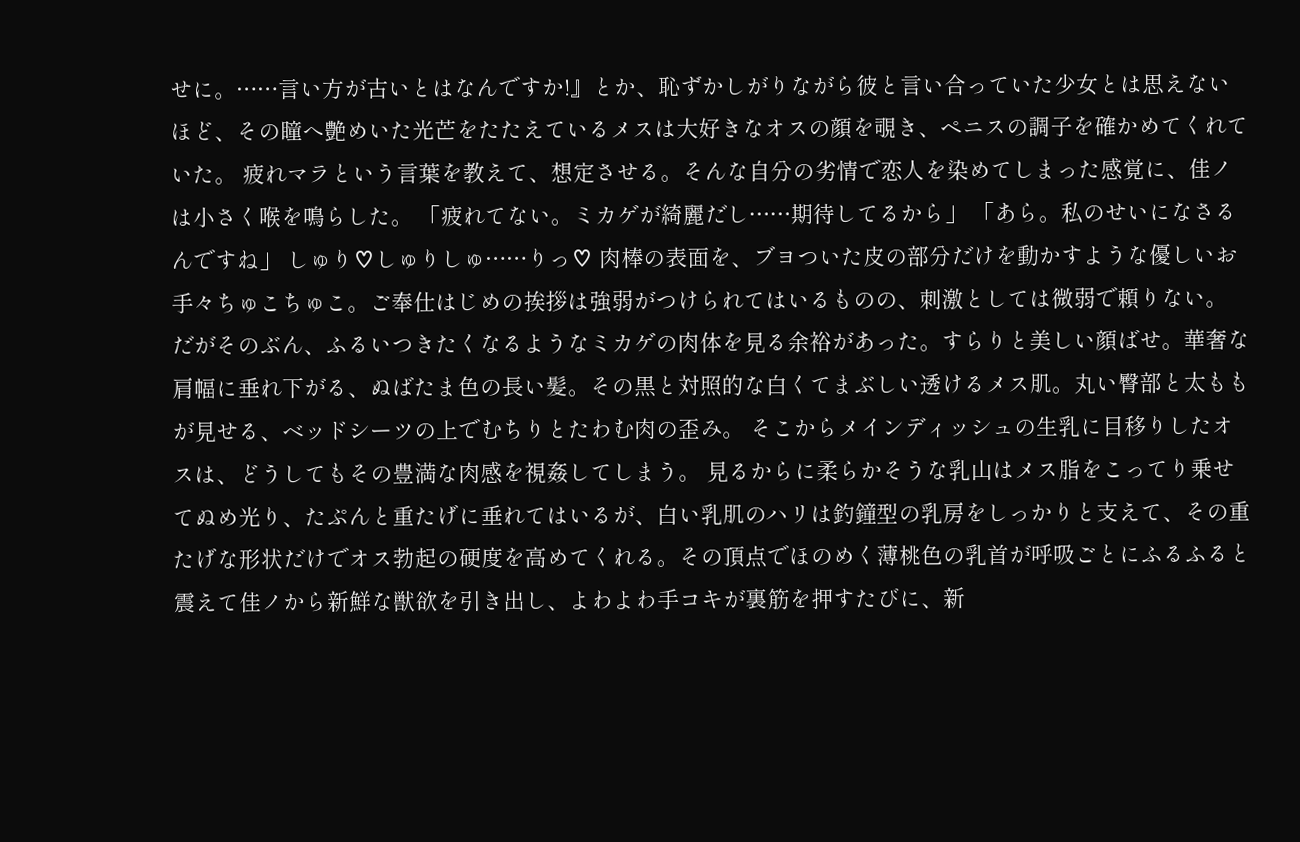せに。……言い方が古いとはなんですか!』とか、恥ずかしがりながら彼と言い合っていた少女とは思えないほど、その瞳へ艶めいた光芒をたたえているメスは大好きなオスの顔を覗き、ペニスの調子を確かめてくれていた。 疲れマラという言葉を教えて、想定させる。そんな自分の劣情で恋人を染めてしまった感覚に、佳ノは小さく喉を鳴らした。 「疲れてない。ミカゲが綺麗だし……期待してるから」 「あら。私のせいになさるんですね」 しゅり♡しゅりしゅ……りっ♡ 肉棒の表面を、ブヨついた皮の部分だけを動かすような優しいお手々ちゅこちゅこ。ご奉仕はじめの挨拶は強弱がつけられてはいるものの、刺激としては微弱で頼りない。 だがそのぶん、ふるいつきたくなるようなミカゲの肉体を見る余裕があった。すらりと美しい顔ばせ。華奢な肩幅に垂れ下がる、ぬばたま色の長い髪。その黒と対照的な白くてまぶしい透けるメス肌。丸い臀部と太ももが見せる、ベッドシーツの上でむちりとたわむ肉の歪み。 そこからメインディッシュの生乳に目移りしたオスは、どうしてもその豊満な肉感を視姦してしまう。 見るからに柔らかそうな乳山はメス脂をこってり乗せてぬめ光り、たぷんと重たげに垂れてはいるが、白い乳肌のハリは釣鐘型の乳房をしっかりと支えて、その重たげな形状だけでオス勃起の硬度を高めてくれる。その頂点でほのめく薄桃色の乳首が呼吸ごとにふるふると震えて佳ノから新鮮な獣欲を引き出し、よわよわ手コキが裏筋を押すたびに、新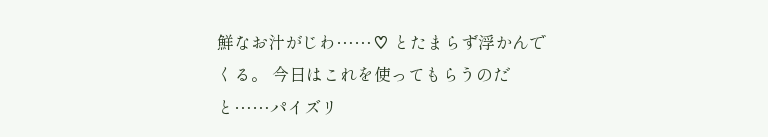鮮なお汁がじわ……♡ とたまらず浮かんでくる。 今日はこれを使ってもらうのだと……パイズリ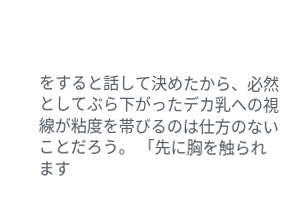をすると話して決めたから、必然としてぶら下がったデカ乳への視線が粘度を帯びるのは仕方のないことだろう。 「先に胸を触られます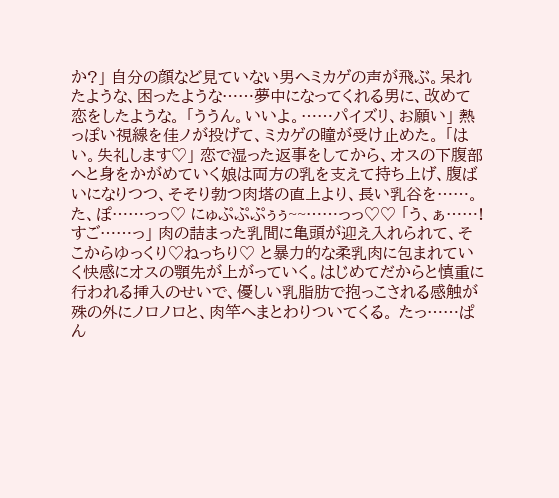か?」 自分の顔など見ていない男へミカゲの声が飛ぶ。呆れたような、困ったような……夢中になってくれる男に、改めて恋をしたような。 「ううん。いいよ。……パイズリ、お願い」 熱っぽい視線を佳ノが投げて、ミカゲの瞳が受け止めた。 「はい。失礼します♡」 恋で湿った返事をしてから、オスの下腹部へと身をかがめていく娘は両方の乳を支えて持ち上げ、腹ばいになりつつ、そそり勃つ肉塔の直上より、長い乳谷を……。 た、ぽ……っっ♡ にゅぷぷぷぅぅ~~……っっ♡♡ 「う、ぁ……! すご……っ」 肉の詰まった乳間に亀頭が迎え入れられて、そこからゆっくり♡ねっちり♡ と暴力的な柔乳肉に包まれていく快感にオスの顎先が上がっていく。はじめてだからと慎重に行われる挿入のせいで、優しい乳脂肪で抱っこされる感触が殊の外にノロノロと、肉竿へまとわりついてくる。 たっ……ぱん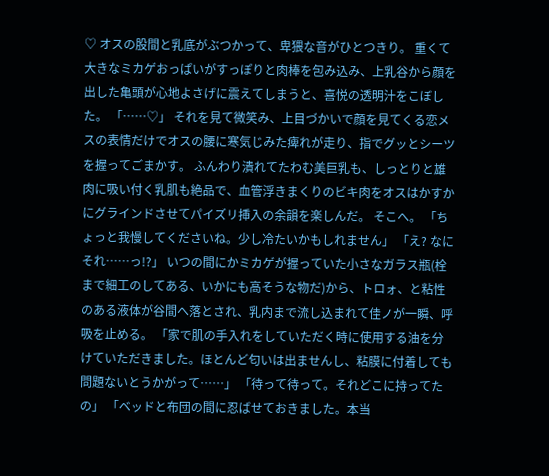♡ オスの股間と乳底がぶつかって、卑猥な音がひとつきり。 重くて大きなミカゲおっぱいがすっぽりと肉棒を包み込み、上乳谷から顔を出した亀頭が心地よさげに震えてしまうと、喜悦の透明汁をこぼした。 「……♡」 それを見て微笑み、上目づかいで顔を見てくる恋メスの表情だけでオスの腰に寒気じみた痺れが走り、指でグッとシーツを握ってごまかす。 ふんわり潰れてたわむ美巨乳も、しっとりと雄肉に吸い付く乳肌も絶品で、血管浮きまくりのビキ肉をオスはかすかにグラインドさせてパイズリ挿入の余韻を楽しんだ。 そこへ。 「ちょっと我慢してくださいね。少し冷たいかもしれません」 「え? なにそれ……っ!?」 いつの間にかミカゲが握っていた小さなガラス瓶(栓まで細工のしてある、いかにも高そうな物だ)から、トロォ、と粘性のある液体が谷間へ落とされ、乳内まで流し込まれて佳ノが一瞬、呼吸を止める。 「家で肌の手入れをしていただく時に使用する油を分けていただきました。ほとんど匂いは出ませんし、粘膜に付着しても問題ないとうかがって……」 「待って待って。それどこに持ってたの」 「ベッドと布団の間に忍ばせておきました。本当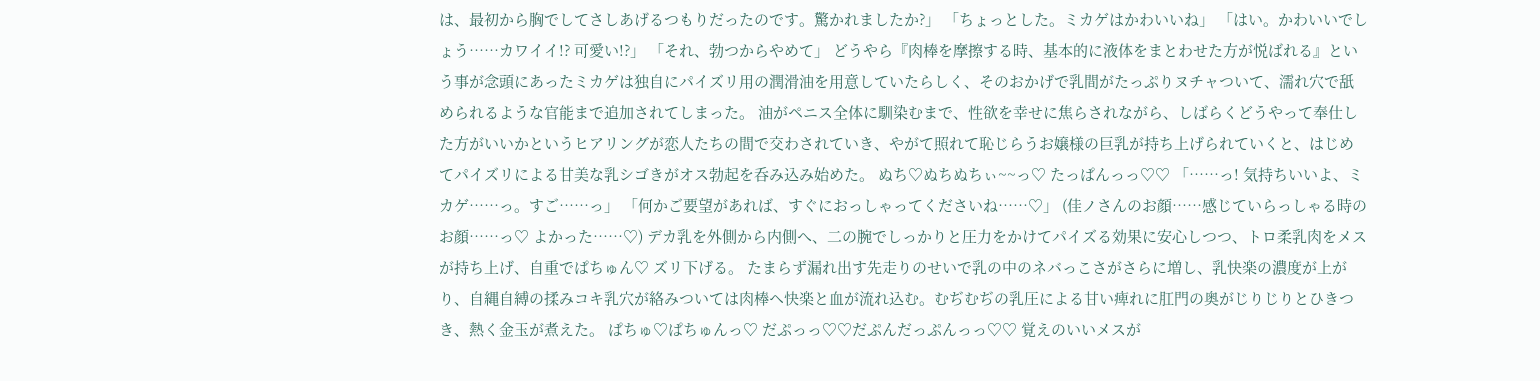は、最初から胸でしてさしあげるつもりだったのです。驚かれましたか?」 「ちょっとした。ミカゲはかわいいね」 「はい。かわいいでしょう……カワイイ!? 可愛い!?」 「それ、勃つからやめて」 どうやら『肉棒を摩擦する時、基本的に液体をまとわせた方が悦ばれる』という事が念頭にあったミカゲは独自にパイズリ用の潤滑油を用意していたらしく、そのおかげで乳間がたっぷりヌチャついて、濡れ穴で舐められるような官能まで追加されてしまった。 油がペニス全体に馴染むまで、性欲を幸せに焦らされながら、しばらくどうやって奉仕した方がいいかというヒアリングが恋人たちの間で交わされていき、やがて照れて恥じらうお嬢様の巨乳が持ち上げられていくと、はじめてパイズリによる甘美な乳シゴきがオス勃起を呑み込み始めた。 ぬち♡ぬちぬちぃ~~っ♡ たっぱんっっ♡♡ 「……っ! 気持ちいいよ、ミカゲ……っ。すご……っ」 「何かご要望があれば、すぐにおっしゃってくださいね……♡」 (佳ノさんのお顔……感じていらっしゃる時のお顔……っ♡ よかった……♡) デカ乳を外側から内側へ、二の腕でしっかりと圧力をかけてパイズる効果に安心しつつ、トロ柔乳肉をメスが持ち上げ、自重でぱちゅん♡ ズリ下げる。 たまらず漏れ出す先走りのせいで乳の中のネバっこさがさらに増し、乳快楽の濃度が上がり、自縄自縛の揉みコキ乳穴が絡みついては肉棒ヘ快楽と血が流れ込む。むぢむぢの乳圧による甘い痺れに肛門の奥がじりじりとひきつき、熱く金玉が煮えた。 ぱちゅ♡ぱちゅんっ♡ だぷっっ♡♡だぷんだっぷんっっ♡♡ 覚えのいいメスが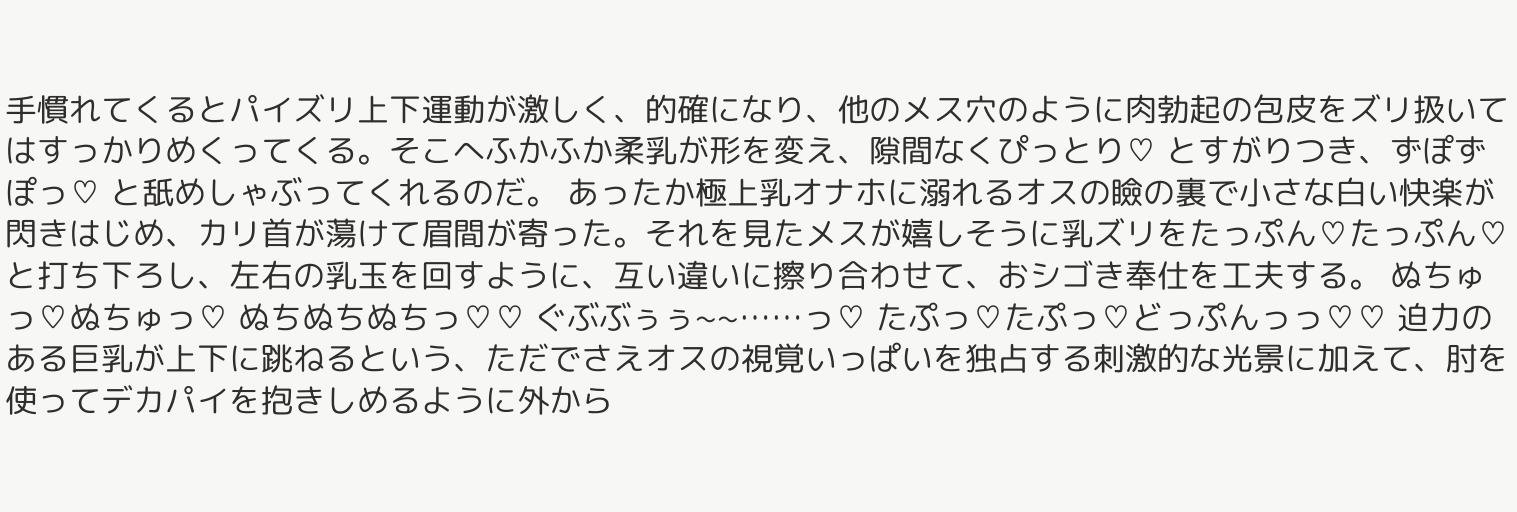手慣れてくるとパイズリ上下運動が激しく、的確になり、他のメス穴のように肉勃起の包皮をズリ扱いてはすっかりめくってくる。そこへふかふか柔乳が形を変え、隙間なくぴっとり♡ とすがりつき、ずぽずぽっ♡ と舐めしゃぶってくれるのだ。 あったか極上乳オナホに溺れるオスの瞼の裏で小さな白い快楽が閃きはじめ、カリ首が蕩けて眉間が寄った。それを見たメスが嬉しそうに乳ズリをたっぷん♡たっぷん♡ と打ち下ろし、左右の乳玉を回すように、互い違いに擦り合わせて、おシゴき奉仕を工夫する。 ぬちゅっ♡ぬちゅっ♡ ぬちぬちぬちっ♡♡ ぐぶぶぅぅ~~……っ♡ たぷっ♡たぷっ♡どっぷんっっ♡♡ 迫力のある巨乳が上下に跳ねるという、ただでさえオスの視覚いっぱいを独占する刺激的な光景に加えて、肘を使ってデカパイを抱きしめるように外から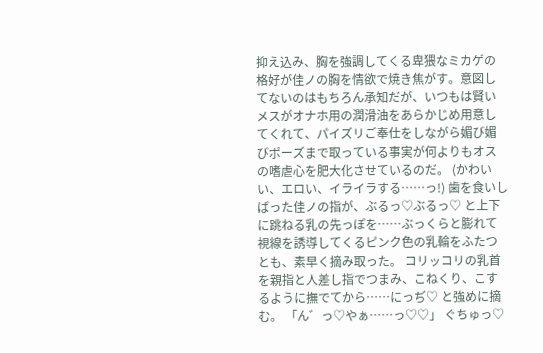抑え込み、胸を強調してくる卑猥なミカゲの格好が佳ノの胸を情欲で焼き焦がす。意図してないのはもちろん承知だが、いつもは賢いメスがオナホ用の潤滑油をあらかじめ用意してくれて、パイズリご奉仕をしながら媚び媚びポーズまで取っている事実が何よりもオスの嗜虐心を肥大化させているのだ。 (かわいい、エロい、イライラする……っ!) 歯を食いしばった佳ノの指が、ぶるっ♡ぶるっ♡ と上下に跳ねる乳の先っぽを……ぶっくらと膨れて視線を誘導してくるピンク色の乳輪をふたつとも、素早く摘み取った。 コリッコリの乳首を親指と人差し指でつまみ、こねくり、こするように撫でてから……にっぢ♡ と強めに摘む。 「ん゛っ♡やぁ……っ♡♡」 ぐちゅっ♡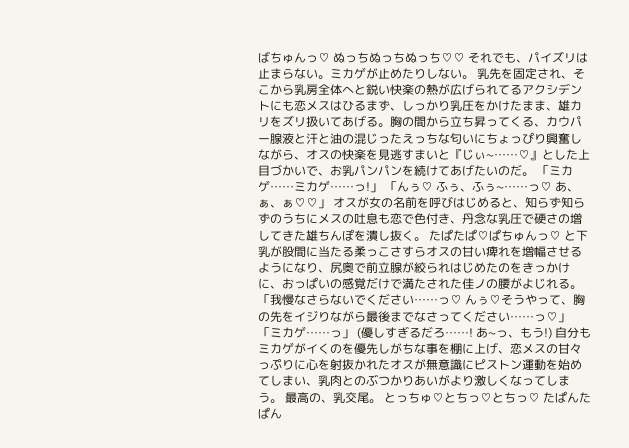ばちゅんっ♡ ぬっちぬっちぬっち♡♡ それでも、パイズリは止まらない。ミカゲが止めたりしない。 乳先を固定され、そこから乳房全体へと鋭い快楽の熱が広げられてるアクシデントにも恋メスはひるまず、しっかり乳圧をかけたまま、雄カリをズリ扱いてあげる。胸の間から立ち昇ってくる、カウパー腺液と汗と油の混じったえっちな匂いにちょっぴり興奮しながら、オスの快楽を見逃すまいと『じぃ~……♡』とした上目づかいで、お乳パンパンを続けてあげたいのだ。 「ミカゲ……ミカゲ……っ!」 「んぅ♡ ふぅ、ふぅ~……っ♡ あ、ぁ、ぁ♡♡」 オスが女の名前を呼びはじめると、知らず知らずのうちにメスの吐息も恋で色付き、丹念な乳圧で硬さの増してきた雄ちんぽを潰し抜く。 たぱたぱ♡ぱちゅんっ♡ と下乳が股間に当たる柔っこさすらオスの甘い痺れを増幅させるようになり、尻奥で前立腺が絞られはじめたのをきっかけに、おっぱいの感覚だけで満たされた佳ノの腰がよじれる。 「我慢なさらないでください……っ♡ んぅ♡そうやって、胸の先をイジりながら最後までなさってください……っ♡」 「ミカゲ……っ」 (優しすぎるだろ……! あ~っ、もう!) 自分もミカゲがイくのを優先しがちな事を棚に上げ、恋メスの甘々っぷりに心を射抜かれたオスが無意識にピストン運動を始めてしまい、乳肉とのぶつかりあいがより激しくなってしまう。 最高の、乳交尾。 とっちゅ♡とちっ♡とちっ♡ たぱんたぱん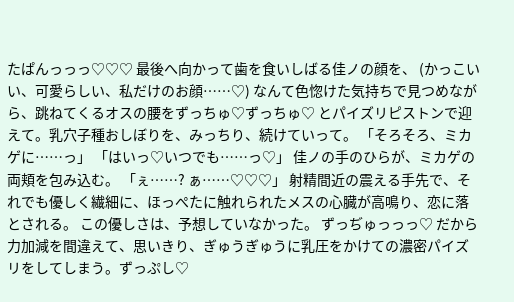たぱんっっっ♡♡♡ 最後へ向かって歯を食いしばる佳ノの顔を、 (かっこいい、可愛らしい、私だけのお顔……♡) なんて色惚けた気持ちで見つめながら、跳ねてくるオスの腰をずっちゅ♡ずっちゅ♡ とパイズリピストンで迎えて。乳穴子種おしぼりを、みっちり、続けていって。 「そろそろ、ミカゲに……っ」 「はいっ♡いつでも……っ♡」 佳ノの手のひらが、ミカゲの両頬を包み込む。 「ぇ……? ぁ……♡♡♡」 射精間近の震える手先で、それでも優しく繊細に、ほっぺたに触れられたメスの心臓が高鳴り、恋に落とされる。 この優しさは、予想していなかった。 ずっぢゅっっっ♡ だから力加減を間違えて、思いきり、ぎゅうぎゅうに乳圧をかけての濃密パイズリをしてしまう。ずっぷし♡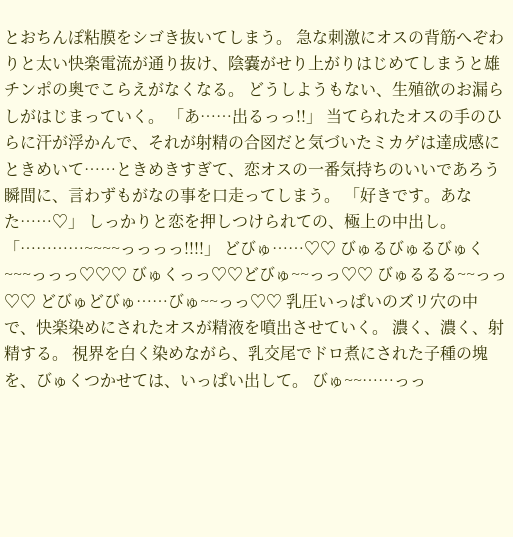とおちんぽ粘膜をシゴき抜いてしまう。 急な刺激にオスの背筋へぞわりと太い快楽電流が通り抜け、陰嚢がせり上がりはじめてしまうと雄チンポの奥でこらえがなくなる。 どうしようもない、生殖欲のお漏らしがはじまっていく。 「あ……出るっっ!!」 当てられたオスの手のひらに汗が浮かんで、それが射精の合図だと気づいたミカゲは達成感にときめいて……ときめきすぎて、恋オスの一番気持ちのいいであろう瞬間に、言わずもがなの事を口走ってしまう。 「好きです。あなた……♡」 しっかりと恋を押しつけられての、極上の中出し。 「…………~~~~っっっっ!!!!」 どびゅ……♡♡ びゅるびゅるびゅく~~~っっっ♡♡♡ びゅくっっ♡♡どびゅ~~っっ♡♡ びゅるるる~~っっ♡♡ どびゅどびゅ……びゅ~~っっ♡♡ 乳圧いっぱいのズリ穴の中で、快楽染めにされたオスが精液を噴出させていく。 濃く、濃く、射精する。 視界を白く染めながら、乳交尾でドロ煮にされた子種の塊を、びゅくつかせては、いっぱい出して。 びゅ~~……っっ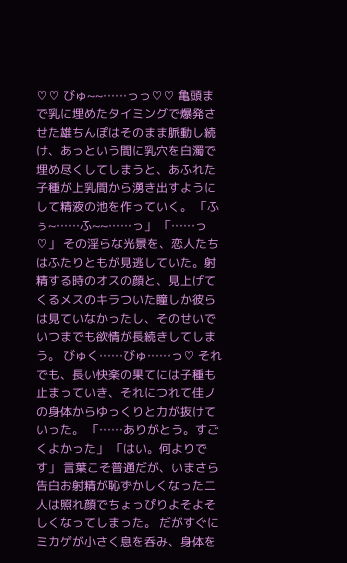♡♡ びゅ~~……っっ♡♡ 亀頭まで乳に埋めたタイミングで爆発させた雄ちんぽはそのまま脈動し続け、あっという間に乳穴を白濁で埋め尽くしてしまうと、あふれた子種が上乳間から湧き出すようにして精液の池を作っていく。 「ふぅ~……ふ~~……っ」 「……っ♡」 その淫らな光景を、恋人たちはふたりともが見逃していた。射精する時のオスの顔と、見上げてくるメスのキラついた瞳しか彼らは見ていなかったし、そのせいでいつまでも欲情が長続きしてしまう。 びゅく……びゅ……っ♡ それでも、長い快楽の果てには子種も止まっていき、それにつれて佳ノの身体からゆっくりと力が抜けていった。 「……ありがとう。すごくよかった」 「はい。何よりです」 言葉こそ普通だが、いまさら告白お射精が恥ずかしくなった二人は照れ顔でちょっぴりよそよそしくなってしまった。 だがすぐにミカゲが小さく息を呑み、身体を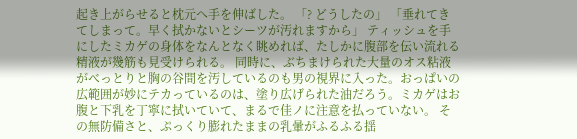起き上がらせると枕元へ手を伸ばした。 「? どうしたの」 「垂れてきてしまって。早く拭かないとシーツが汚れますから」 ティッシュを手にしたミカゲの身体をなんとなく眺めれば、たしかに腹部を伝い流れる精液が幾筋も見受けられる。 同時に、ぶちまけられた大量のオス粘液がべっとりと胸の谷間を汚しているのも男の視界に入った。おっぱいの広範囲が妙にテカっているのは、塗り広げられた油だろう。ミカゲはお腹と下乳を丁寧に拭いていて、まるで佳ノに注意を払っていない。 その無防備さと、ぷっくり膨れたままの乳暈がふるふる揺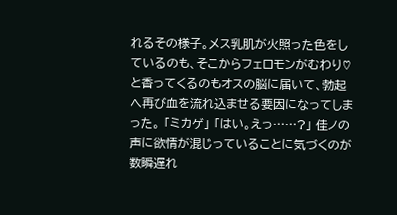れるその様子。メス乳肌が火照った色をしているのも、そこからフェロモンがむわり♡ と香ってくるのもオスの脳に届いて、勃起へ再び血を流れ込ませる要因になってしまった。 「ミカゲ」 「はい。えっ……?」 佳ノの声に欲情が混じっていることに気づくのが数瞬遅れ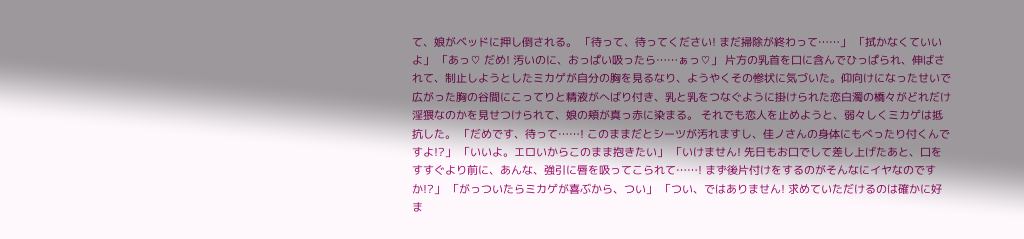て、娘がベッドに押し倒される。 「待って、待ってください! まだ掃除が終わって……」 「拭かなくていいよ」 「あっ♡ だめ! 汚いのに、おっぱい吸ったら……ぁっ♡」 片方の乳首を口に含んでひっぱられ、伸ばされて、制止しようとしたミカゲが自分の胸を見るなり、ようやくその惨状に気づいた。仰向けになったせいで広がった胸の谷間にこってりと精液がへばり付き、乳と乳をつなぐように掛けられた恋白濁の橋々がどれだけ淫猥なのかを見せつけられて、娘の頬が真っ赤に染まる。 それでも恋人を止めようと、弱々しくミカゲは抵抗した。 「だめです、待って……! このままだとシーツが汚れますし、佳ノさんの身体にもべったり付くんですよ!?」 「いいよ。エロいからこのまま抱きたい」 「いけません! 先日もお口でして差し上げたあと、口をすすぐより前に、あんな、強引に唇を吸ってこられて……! まず後片付けをするのがそんなにイヤなのですか!?」 「がっついたらミカゲが喜ぶから、つい」 「つい、ではありません! 求めていただけるのは確かに好ま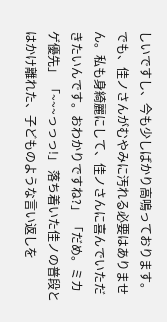しいですし、今も少しばかり高鳴っております。でも、佳ノさんがむやみに汚れる必要はありません。私も身綺麗にして、佳ノさんに喜んでいただきたいんです。おわかりですね?」 「だめ。ミカゲ優先」 「~~~っっっ!」 落ち着いた佳ノの普段とはかけ離れた、子どものような言い返しを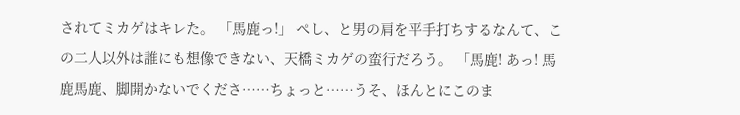されてミカゲはキレた。 「馬鹿っ!」 ぺし、と男の肩を平手打ちするなんて、この二人以外は誰にも想像できない、天橋ミカゲの蛮行だろう。 「馬鹿! あっ! 馬鹿馬鹿、脚開かないでくださ……ちょっと……うそ、ほんとにこのま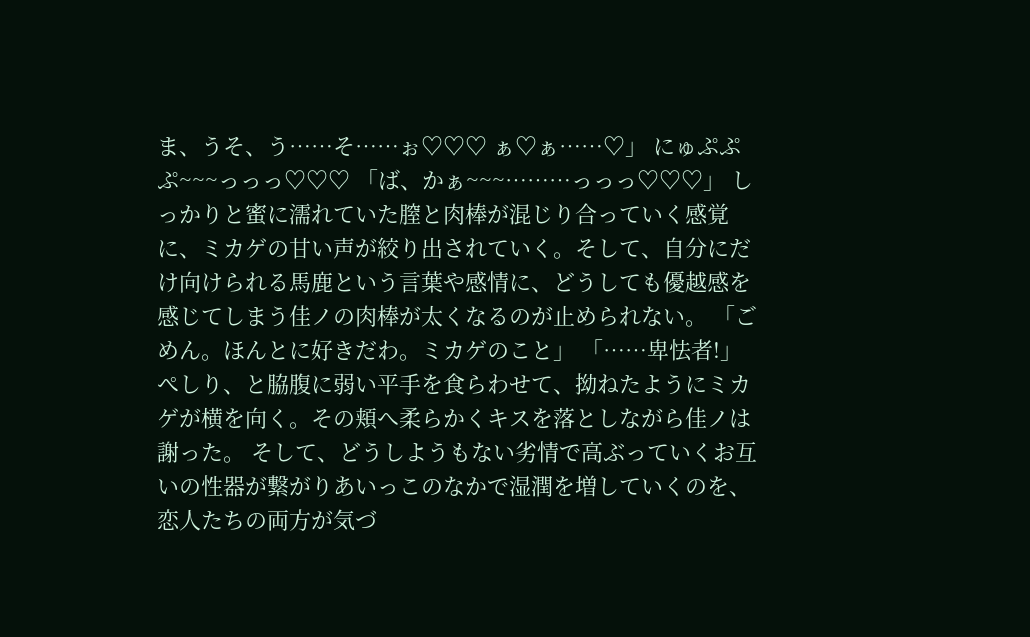ま、うそ、う……そ……ぉ♡♡♡ ぁ♡ぁ……♡」 にゅぷぷぷ~~~っっっ♡♡♡ 「ば、かぁ~~~………っっっ♡♡♡」 しっかりと蜜に濡れていた膣と肉棒が混じり合っていく感覚に、ミカゲの甘い声が絞り出されていく。そして、自分にだけ向けられる馬鹿という言葉や感情に、どうしても優越感を感じてしまう佳ノの肉棒が太くなるのが止められない。 「ごめん。ほんとに好きだわ。ミカゲのこと」 「……卑怯者!」 ぺしり、と脇腹に弱い平手を食らわせて、拗ねたようにミカゲが横を向く。その頬へ柔らかくキスを落としながら佳ノは謝った。 そして、どうしようもない劣情で高ぶっていくお互いの性器が繋がりあいっこのなかで湿潤を増していくのを、恋人たちの両方が気づ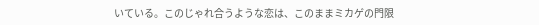いている。このじゃれ合うような恋は、このままミカゲの門限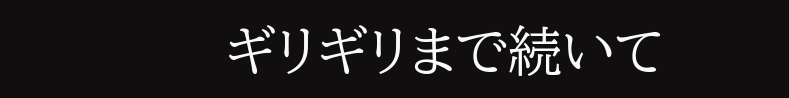ギリギリまで続いて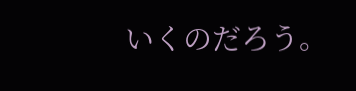いくのだろう。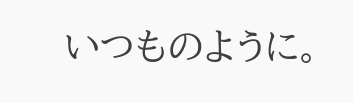いつものように。